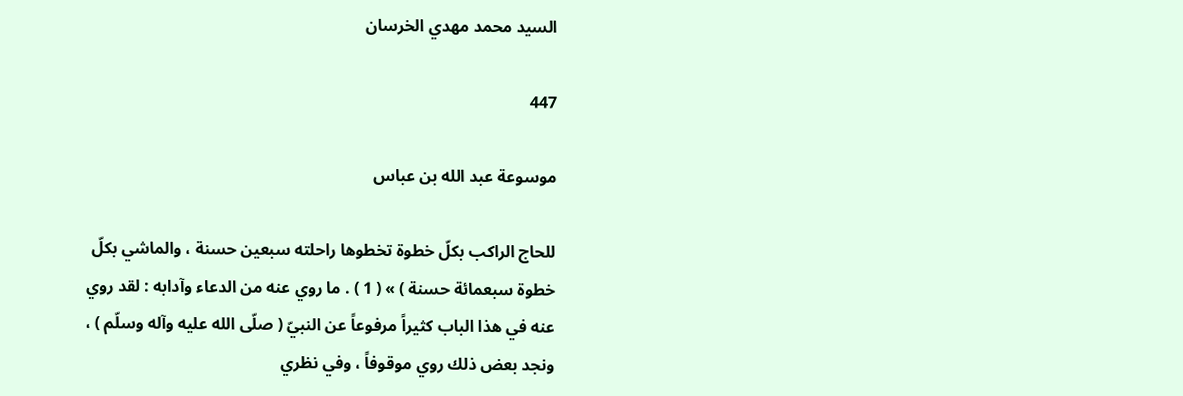السيد محمد مهدي الخرسان

447

موسوعة عبد الله بن عباس

للحاج الراكب بكلّ خطوة تخطوها راحلته سبعين حسنة ، والماشي بكلّ خطوة سبعمائة حسنة ) » ( 1 ) . ما روي عنه من الدعاء وآدابه : لقد روي عنه في هذا الباب كثيراً مرفوعاً عن النبيّ ( صلّى الله عليه وآله وسلّم ) ، ونجد بعض ذلك روي موقوفاً ، وفي نظري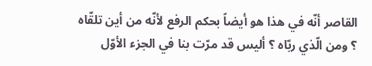القاصر أنّه في هذا هو أيضاً بحكم الرفع لأنّه من أين تلقّاه ؟ ومن الّذي ربّاه ؟ أليس قد مرّت بنا في الجزء الأوّل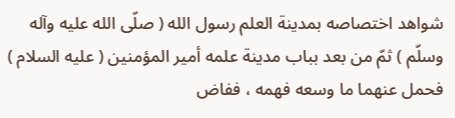شواهد اختصاصه بمدينة العلم رسول الله ( صلّى الله عليه وآله وسلّم ) ثمّ من بعد بباب مدينة علمه أمير المؤمنين ( عليه السلام ) فحمل عنهما ما وسعه فهمه ، ففاض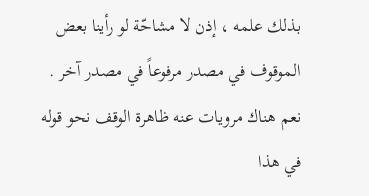بذلك علمه ، إذن لا مشاحّة لو رأينا بعض الموقوف في مصدر مرفوعاً في مصدر آخر . نعم هناك مرويات عنه ظاهرة الوقف نحو قوله في هذا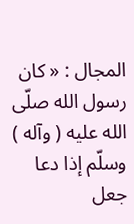المجال : « كان رسول الله صلّى الله عليه ( وآله ) وسلّم إذا دعا جعل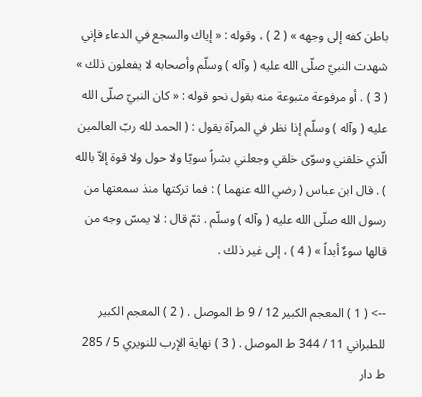باطن كفه إلى وجهه » ( 2 ) ، وقوله : « إياك والسجع في الدعاء فإني شهدت النبيّ صلّى الله عليه ( وآله ) وسلّم وأصحابه لا يفعلون ذلك » ( 3 ) . أو مرفوعة متبوعة منه بقول نحو قوله : « كان النبيّ صلّى الله عليه ( وآله ) وسلّم إذا نظر في المرآة يقول : ( الحمد لله ربّ العالمين الّذي خلقني وسوّى خلقي وجعلني بشراً سويّا ولا حول ولا قوة إلاّ بالله ) . قال ابن عباس ( رضي الله عنهما ) : فما تركتها منذ سمعتها من رسول الله صلّى الله عليه ( وآله ) وسلّم . ثمّ قال : لا يمسّ وجه من قالها سوءٌ أبداً » ( 4 ) ، إلى غير ذلك .

--> ( 1 ) المعجم الكبير 12 / 9 ط الموصل . ( 2 ) المعجم الكبير للطبراني 11 / 344 ط الموصل . ( 3 ) نهاية الإرب للنويري 5 / 285 ط دار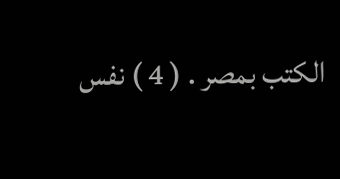الكتب بمصر . ( 4 ) نفس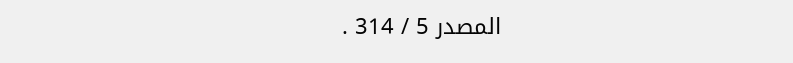المصدر 5 / 314 .